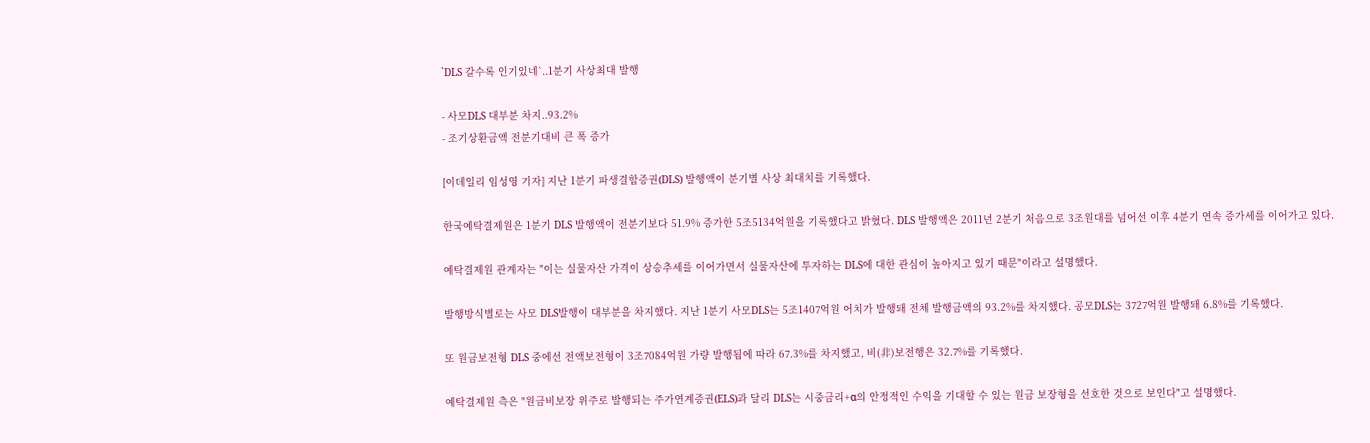`DLS 갈수록 인기있네`..1분기 사상최대 발행

- 사모DLS 대부분 차지..93.2%
- 조기상환금액 전분기대비 큰 폭 증가

[이데일리 임성영 기자] 지난 1분기 파생결합증권(DLS) 발행액이 분기별 사상 최대치를 기록했다.

한국예탁결제원은 1분기 DLS 발행액이 전분기보다 51.9% 증가한 5조5134억원을 기록했다고 밝혔다. DLS 발행액은 2011년 2분기 처음으로 3조원대를 넘어선 이후 4분기 연속 증가세를 이어가고 있다.

예탁결제원 관계자는 "이는 실물자산 가격이 상승추세를 이어가면서 실물자산에 투자하는 DLS에 대한 관심이 높아지고 있기 때문"이라고 설명했다.

발행방식별로는 사모 DLS발행이 대부분을 차지했다. 지난 1분기 사모DLS는 5조1407억원 어치가 발행돼 전체 발행금액의 93.2%를 차지했다. 공모DLS는 3727억원 발행돼 6.8%를 기록했다.

또 원금보전형 DLS 중에선 전액보전형이 3조7084억원 가량 발행됨에 따라 67.3%를 차지했고, 비(非)보전행은 32.7%를 기록했다.

예탁결제원 측은 "원금비보장 위주로 발행되는 주가연계증권(ELS)과 달리 DLS는 시중금리+α의 안정적인 수익을 기대할 수 있는 원금 보장형을 선호한 것으로 보인다"고 설명했다.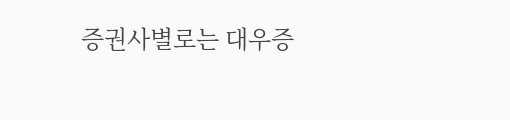증권사별로는 대우증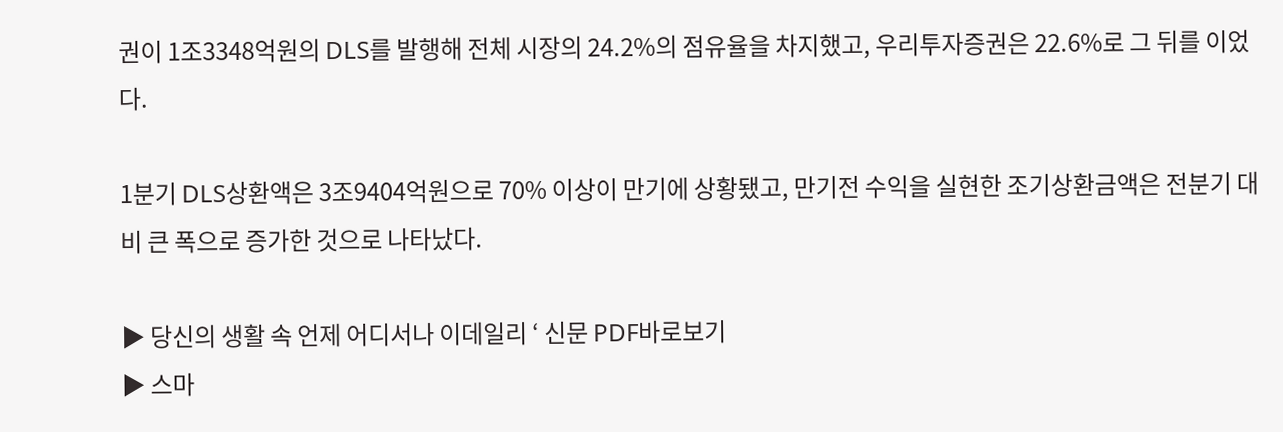권이 1조3348억원의 DLS를 발행해 전체 시장의 24.2%의 점유율을 차지했고, 우리투자증권은 22.6%로 그 뒤를 이었다.

1분기 DLS상환액은 3조9404억원으로 70% 이상이 만기에 상황됐고, 만기전 수익을 실현한 조기상환금액은 전분기 대비 큰 폭으로 증가한 것으로 나타났다.

▶ 당신의 생활 속 언제 어디서나 이데일리 ‘ 신문 PDF바로보기
▶ 스마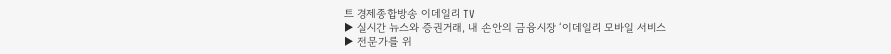트 경제종합방송 이데일리 TV
▶ 실시간 뉴스와 증권거래, 내 손안의 금융시장 ‘이데일리 모바일 서비스
▶ 전문가를 위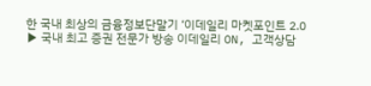한 국내 최상의 금융정보단말기 ‘이데일리 마켓포인트 2.0
▶ 국내 최고 증권 전문가 방송 이데일리 ON, 고객상담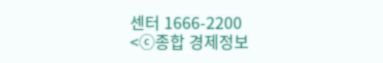센터 1666-2200
<ⓒ종합 경제정보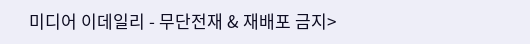미디어 이데일리 - 무단전재 & 재배포 금지>